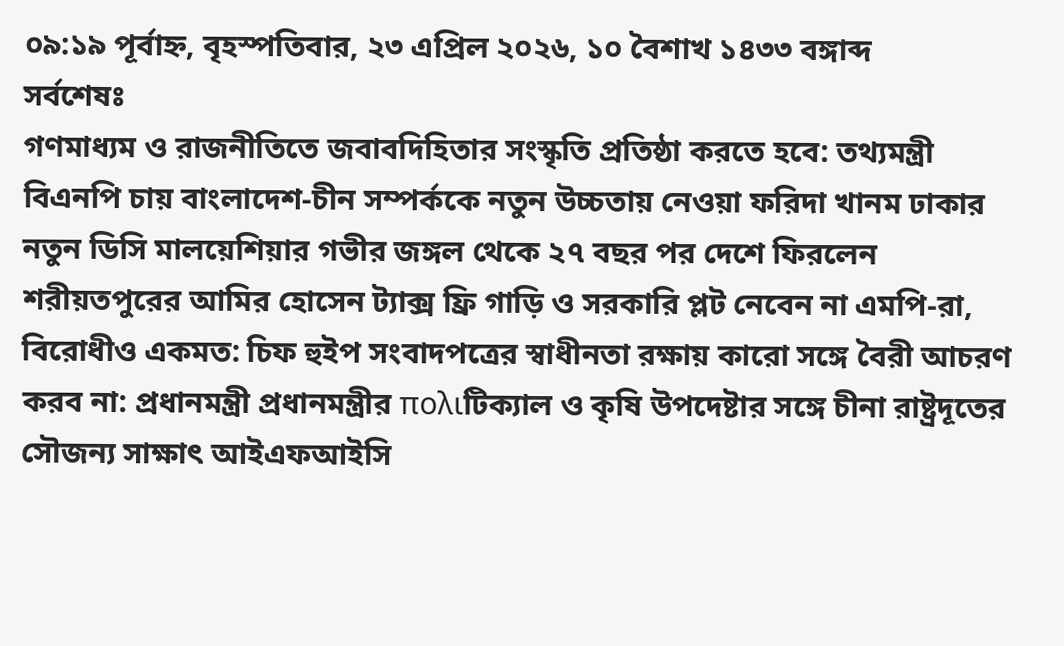০৯:১৯ পূর্বাহ্ন, বৃহস্পতিবার, ২৩ এপ্রিল ২০২৬, ১০ বৈশাখ ১৪৩৩ বঙ্গাব্দ
সর্বশেষঃ
গণমাধ্যম ও রাজনীতিতে জবাবদিহিতার সংস্কৃতি প্রতিষ্ঠা করতে হবে: তথ্যমন্ত্রী বিএনপি চায় বাংলাদেশ-চীন সম্পর্ককে নতুন উচ্চতায় নেওয়া ফরিদা খানম ঢাকার নতুন ডিসি মালয়েশিয়ার গভীর জঙ্গল থেকে ২৭ বছর পর দেশে ফিরলেন শরীয়তপুরের আমির হোসেন ট্যাক্স ফ্রি গাড়ি ও সরকারি প্লট নেবেন না এমপি-রা, বিরোধীও একমত: চিফ হুইপ সংবাদপত্রের স্বাধীনতা রক্ষায় কারো সঙ্গে বৈরী আচরণ করব না: প্রধানমন্ত্রী প্রধানমন্ত্রীর πολιটিক্যাল ও কৃষি উপদেষ্টার সঙ্গে চীনা রাষ্ট্রদূতের সৌজন্য সাক্ষাৎ আইএফআইসি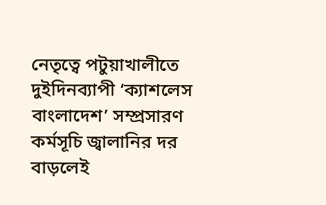নেতৃত্বে পটুয়াখালীতে দুইদিনব্যাপী ‘ক্যাশলেস বাংলাদেশ’ সম্প্রসারণ কর্মসূচি জ্বালানির দর বাড়লেই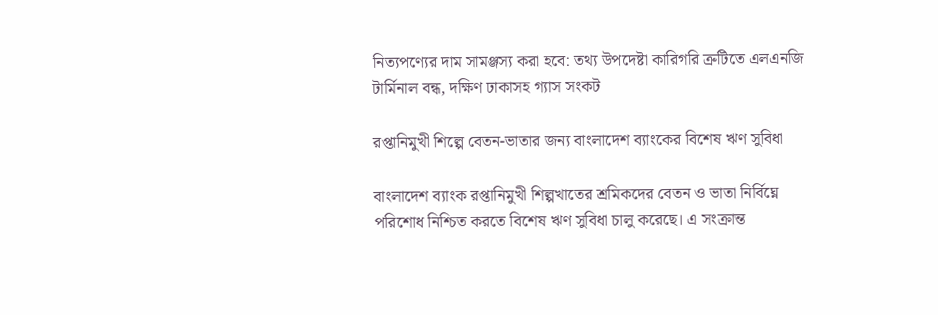নিত্যপণ্যের দাম সামঞ্জস্য করা হবে: তথ্য উপদেষ্টা কারিগরি ত্রুটিতে এলএনজি টার্মিনাল বন্ধ, দক্ষিণ ঢাকাসহ গ্যাস সংকট

রপ্তানিমুখী শিল্পে বেতন-ভাতার জন্য বাংলাদেশ ব্যাংকের বিশেষ ঋণ সুবিধা

বাংলাদেশ ব্যাংক রপ্তানিমুখী শিল্পখাতের শ্রমিকদের বেতন ও ভাতা নির্বিঘ্নে পরিশোধ নিশ্চিত করতে বিশেষ ঋণ সুবিধা চালু করেছে। এ সংক্রান্ত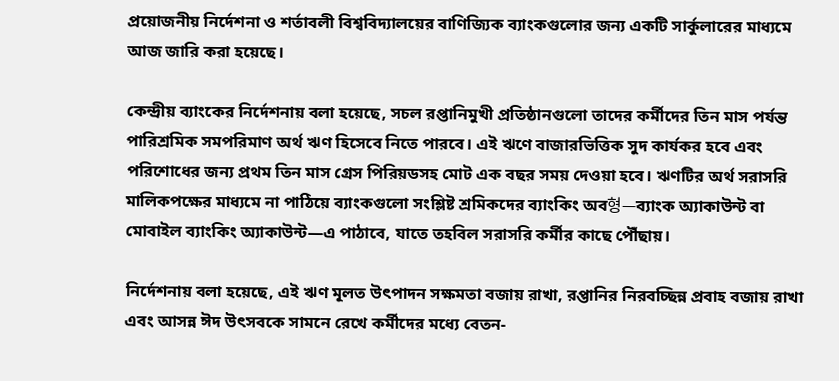প্রয়োজনীয় নির্দেশনা ও শর্তাবলী বিশ্ববিদ্যালয়ের বাণিজ্যিক ব্যাংকগুলোর জন্য একটি সার্কুলারের মাধ্যমে আজ জারি করা হয়েছে।

কেন্দ্রীয় ব্যাংকের নির্দেশনায় বলা হয়েছে, সচল রপ্তানিমুখী প্রতিষ্ঠানগুলো তাদের কর্মীদের তিন মাস পর্যন্ত পারিশ্রমিক সমপরিমাণ অর্থ ঋণ হিসেবে নিতে পারবে। এই ঋণে বাজারভিত্তিক সুদ কার্যকর হবে এবং পরিশোধের জন্য প্রথম তিন মাস গ্রেস পিরিয়ডসহ মোট এক বছর সময় দেওয়া হবে। ঋণটির অর্থ সরাসরি মালিকপক্ষের মাধ্যমে না পাঠিয়ে ব্যাংকগুলো সংশ্লিষ্ট শ্রমিকদের ব্যাংকিং অব형—ব্যাংক অ্যাকাউন্ট বা মোবাইল ব্যাংকিং অ্যাকাউন্ট—এ পাঠাবে, যাতে তহবিল সরাসরি কর্মীর কাছে পৌঁছায়।

নির্দেশনায় বলা হয়েছে, এই ঋণ মূলত উৎপাদন সক্ষমতা বজায় রাখা, রপ্তানির নিরবচ্ছিন্ন প্রবাহ বজায় রাখা এবং আসন্ন ঈদ উৎসবকে সামনে রেখে কর্মীদের মধ্যে বেতন-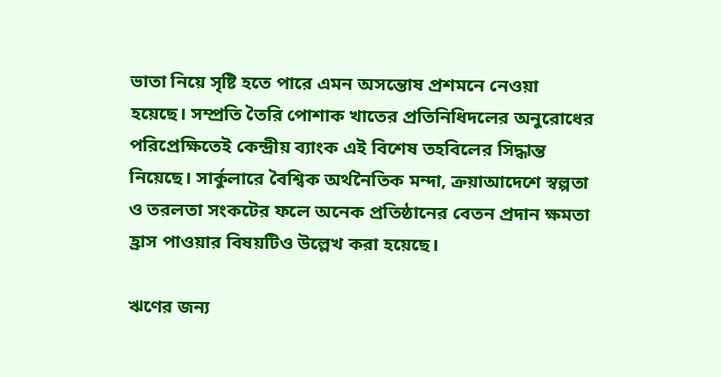ভাতা নিয়ে সৃষ্টি হতে পারে এমন অসন্তোষ প্রশমনে নেওয়া হয়েছে। সম্প্রতি তৈরি পোশাক খাতের প্রতিনিধিদলের অনুরোধের পরিপ্রেক্ষিতেই কেন্দ্রীয় ব্যাংক এই বিশেষ তহবিলের সিদ্ধান্ত নিয়েছে। সার্কুলারে বৈশ্বিক অর্থনৈতিক মন্দা, ক্রয়াআদেশে স্বল্পতা ও তরলতা সংকটের ফলে অনেক প্রতিষ্ঠানের বেতন প্রদান ক্ষমতা হ্রাস পাওয়ার বিষয়টিও উল্লেখ করা হয়েছে।

ঋণের জন্য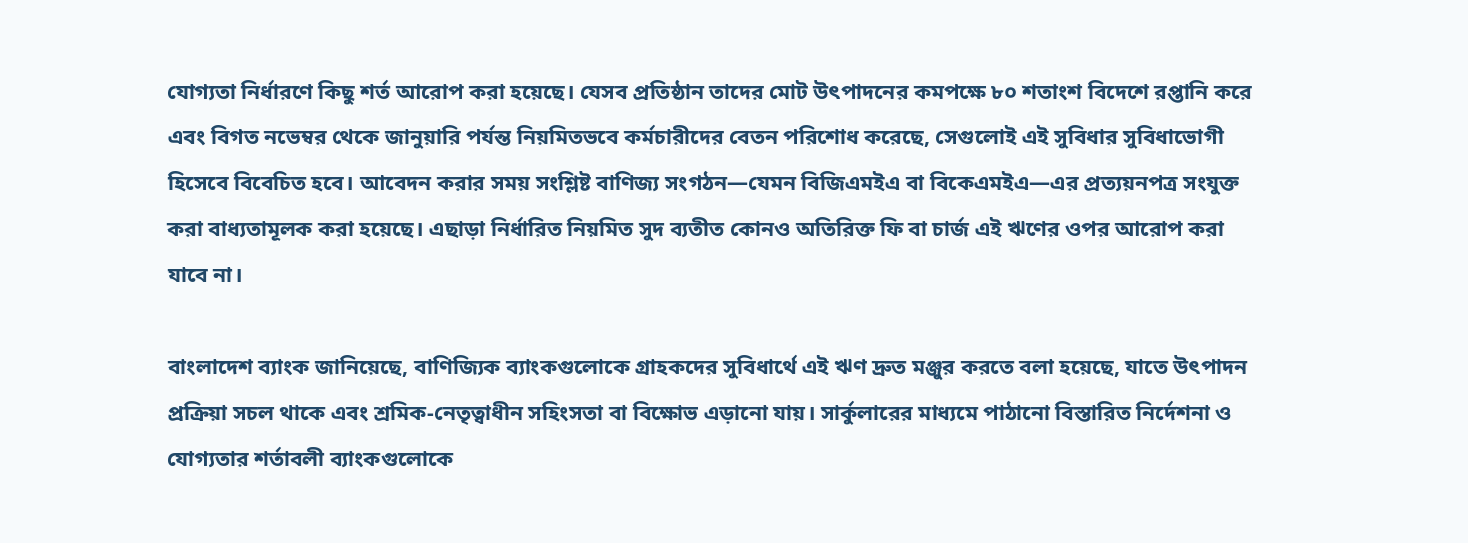যোগ্যতা নির্ধারণে কিছু শর্ত আরোপ করা হয়েছে। যেসব প্রতিষ্ঠান তাদের মোট উৎপাদনের কমপক্ষে ৮০ শতাংশ বিদেশে রপ্তানি করে এবং বিগত নভেম্বর থেকে জানুয়ারি পর্যন্ত নিয়মিতভবে কর্মচারীদের বেতন পরিশোধ করেছে, সেগুলোই এই সুবিধার সুবিধাভোগী হিসেবে বিবেচিত হবে। আবেদন করার সময় সংশ্লিষ্ট বাণিজ্য সংগঠন—যেমন বিজিএমইএ বা বিকেএমইএ—এর প্রত্যয়নপত্র সংযুক্ত করা বাধ্যতামূলক করা হয়েছে। এছাড়া নির্ধারিত নিয়মিত সুদ ব্যতীত কোনও অতিরিক্ত ফি বা চার্জ এই ঋণের ওপর আরোপ করা যাবে না।

বাংলাদেশ ব্যাংক জানিয়েছে, বাণিজ্যিক ব্যাংকগুলোকে গ্রাহকদের সুবিধার্থে এই ঋণ দ্রুত মঞ্জুর করতে বলা হয়েছে, যাতে উৎপাদন প্রক্রিয়া সচল থাকে এবং শ্রমিক-নেতৃত্বাধীন সহিংসতা বা বিক্ষোভ এড়ানো যায়। সার্কুলারের মাধ্যমে পাঠানো বিস্তারিত নির্দেশনা ও যোগ্যতার শর্তাবলী ব্যাংকগুলোকে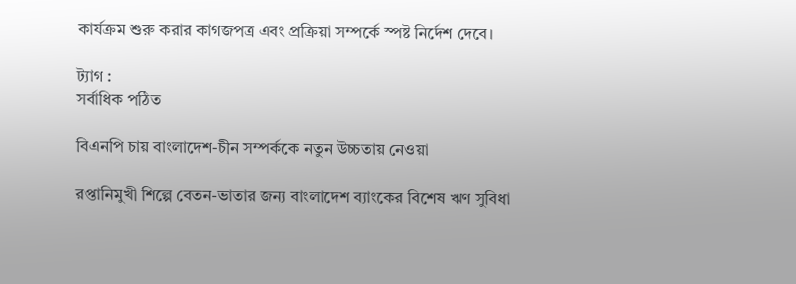কার্যক্রম শুরু করার কাগজপত্র এবং প্রক্রিয়া সম্পর্কে স্পষ্ট নির্দেশ দেবে।

ট্যাগ :
সর্বাধিক পঠিত

বিএনপি চায় বাংলাদেশ-চীন সম্পর্ককে নতুন উচ্চতায় নেওয়া

রপ্তানিমুখী শিল্পে বেতন-ভাতার জন্য বাংলাদেশ ব্যাংকের বিশেষ ঋণ সুবিধা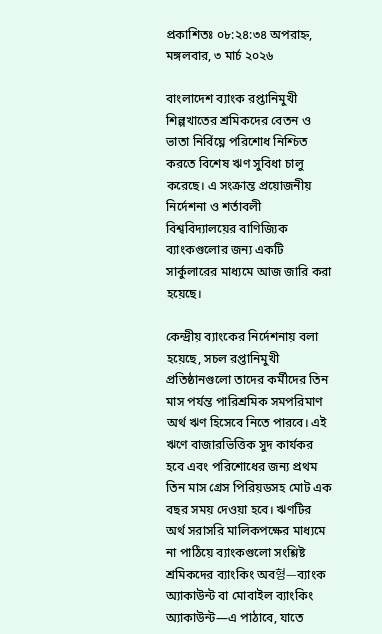প্রকাশিতঃ ০৮:২৪:৩৪ অপরাহ্ন, মঙ্গলবার, ৩ মার্চ ২০২৬

বাংলাদেশ ব্যাংক রপ্তানিমুখী শিল্পখাতের শ্রমিকদের বেতন ও ভাতা নির্বিঘ্নে পরিশোধ নিশ্চিত করতে বিশেষ ঋণ সুবিধা চালু করেছে। এ সংক্রান্ত প্রয়োজনীয় নির্দেশনা ও শর্তাবলী বিশ্ববিদ্যালয়ের বাণিজ্যিক ব্যাংকগুলোর জন্য একটি সার্কুলারের মাধ্যমে আজ জারি করা হয়েছে।

কেন্দ্রীয় ব্যাংকের নির্দেশনায় বলা হয়েছে, সচল রপ্তানিমুখী প্রতিষ্ঠানগুলো তাদের কর্মীদের তিন মাস পর্যন্ত পারিশ্রমিক সমপরিমাণ অর্থ ঋণ হিসেবে নিতে পারবে। এই ঋণে বাজারভিত্তিক সুদ কার্যকর হবে এবং পরিশোধের জন্য প্রথম তিন মাস গ্রেস পিরিয়ডসহ মোট এক বছর সময় দেওয়া হবে। ঋণটির অর্থ সরাসরি মালিকপক্ষের মাধ্যমে না পাঠিয়ে ব্যাংকগুলো সংশ্লিষ্ট শ্রমিকদের ব্যাংকিং অব형—ব্যাংক অ্যাকাউন্ট বা মোবাইল ব্যাংকিং অ্যাকাউন্ট—এ পাঠাবে, যাতে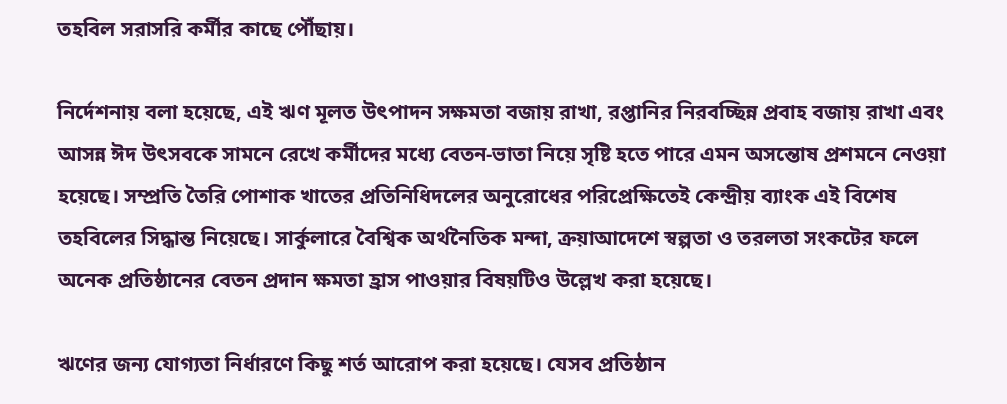তহবিল সরাসরি কর্মীর কাছে পৌঁছায়।

নির্দেশনায় বলা হয়েছে, এই ঋণ মূলত উৎপাদন সক্ষমতা বজায় রাখা, রপ্তানির নিরবচ্ছিন্ন প্রবাহ বজায় রাখা এবং আসন্ন ঈদ উৎসবকে সামনে রেখে কর্মীদের মধ্যে বেতন-ভাতা নিয়ে সৃষ্টি হতে পারে এমন অসন্তোষ প্রশমনে নেওয়া হয়েছে। সম্প্রতি তৈরি পোশাক খাতের প্রতিনিধিদলের অনুরোধের পরিপ্রেক্ষিতেই কেন্দ্রীয় ব্যাংক এই বিশেষ তহবিলের সিদ্ধান্ত নিয়েছে। সার্কুলারে বৈশ্বিক অর্থনৈতিক মন্দা, ক্রয়াআদেশে স্বল্পতা ও তরলতা সংকটের ফলে অনেক প্রতিষ্ঠানের বেতন প্রদান ক্ষমতা হ্রাস পাওয়ার বিষয়টিও উল্লেখ করা হয়েছে।

ঋণের জন্য যোগ্যতা নির্ধারণে কিছু শর্ত আরোপ করা হয়েছে। যেসব প্রতিষ্ঠান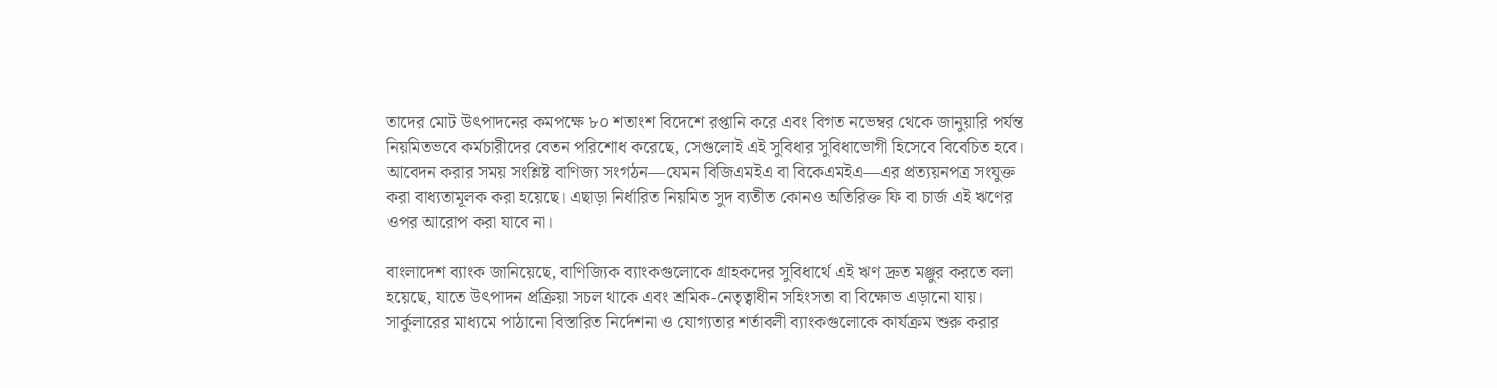তাদের মোট উৎপাদনের কমপক্ষে ৮০ শতাংশ বিদেশে রপ্তানি করে এবং বিগত নভেম্বর থেকে জানুয়ারি পর্যন্ত নিয়মিতভবে কর্মচারীদের বেতন পরিশোধ করেছে, সেগুলোই এই সুবিধার সুবিধাভোগী হিসেবে বিবেচিত হবে। আবেদন করার সময় সংশ্লিষ্ট বাণিজ্য সংগঠন—যেমন বিজিএমইএ বা বিকেএমইএ—এর প্রত্যয়নপত্র সংযুক্ত করা বাধ্যতামূলক করা হয়েছে। এছাড়া নির্ধারিত নিয়মিত সুদ ব্যতীত কোনও অতিরিক্ত ফি বা চার্জ এই ঋণের ওপর আরোপ করা যাবে না।

বাংলাদেশ ব্যাংক জানিয়েছে, বাণিজ্যিক ব্যাংকগুলোকে গ্রাহকদের সুবিধার্থে এই ঋণ দ্রুত মঞ্জুর করতে বলা হয়েছে, যাতে উৎপাদন প্রক্রিয়া সচল থাকে এবং শ্রমিক-নেতৃত্বাধীন সহিংসতা বা বিক্ষোভ এড়ানো যায়। সার্কুলারের মাধ্যমে পাঠানো বিস্তারিত নির্দেশনা ও যোগ্যতার শর্তাবলী ব্যাংকগুলোকে কার্যক্রম শুরু করার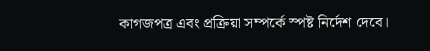কাগজপত্র এবং প্রক্রিয়া সম্পর্কে স্পষ্ট নির্দেশ দেবে।